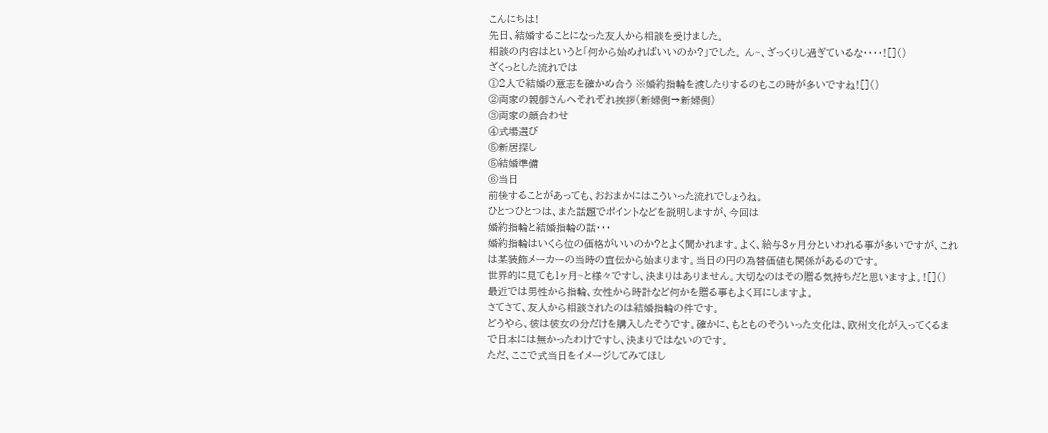こんにちは!
先日、結婚することになった友人から相談を受けました。
相談の内容はというと「何から始めればいいのか?」でした。 ん~、ざっくりし過ぎているな・・・・![]()
ざくっとした流れでは
①2人で結婚の意志を確かめ合う ※婚約指輪を渡したりするのもこの時が多いですね![]()
②両家の親御さんへそれぞれ挨拶(新婦側→新婦側)
③両家の顔合わせ
④式場選び
⑤新居探し
⑤結婚準備
⑥当日
前後することがあっても、おおまかにはこういった流れでしょうね。
ひとつひとつは、また話題でポイントなどを説明しますが、今回は
婚約指輪と結婚指輪の話・・・
婚約指輪はいくら位の価格がいいのか?とよく聞かれます。よく、給与3ヶ月分といわれる事が多いですが、これは某装飾メーカーの当時の宣伝から始まります。当日の円の為替価値も関係があるのです。
世界的に見ても1ヶ月~と様々ですし、決まりはありません。大切なのはその贈る気持ちだと思いますよ。![]()
最近では男性から指輪、女性から時計など何かを贈る事もよく耳にしますよ。
さてさて、友人から相談されたのは結婚指輪の件です。
どうやら、彼は彼女の分だけを購入したそうです。確かに、もとものそういった文化は、欧州文化が入ってくるまで日本には無かったわけですし、決まりではないのです。
ただ、ここで式当日をイメージしてみてほし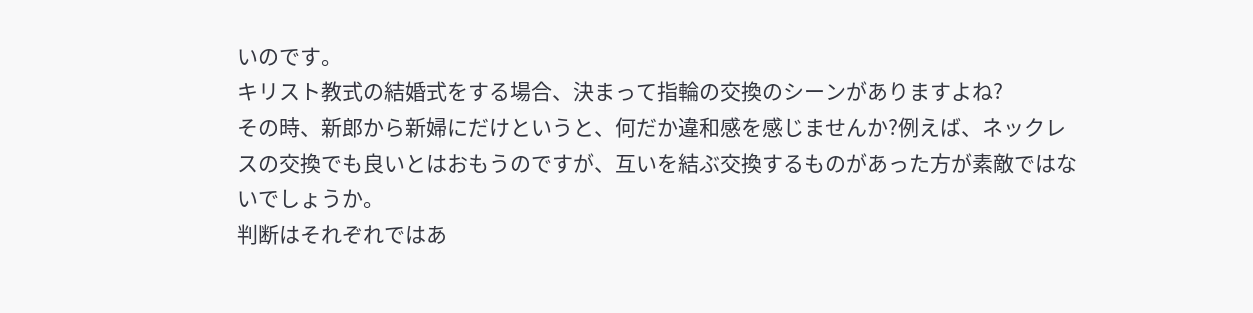いのです。
キリスト教式の結婚式をする場合、決まって指輪の交換のシーンがありますよね?
その時、新郎から新婦にだけというと、何だか違和感を感じませんか?例えば、ネックレスの交換でも良いとはおもうのですが、互いを結ぶ交換するものがあった方が素敵ではないでしょうか。
判断はそれぞれではあ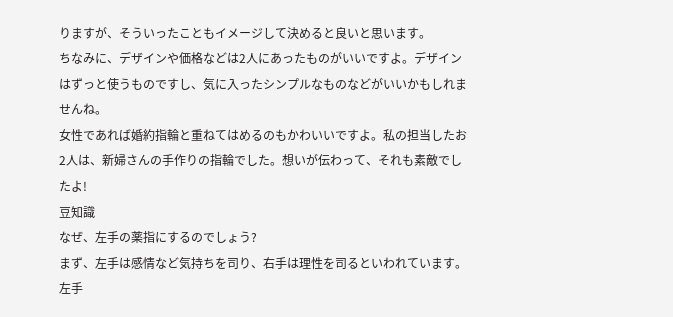りますが、そういったこともイメージして決めると良いと思います。
ちなみに、デザインや価格などは2人にあったものがいいですよ。デザインはずっと使うものですし、気に入ったシンプルなものなどがいいかもしれませんね。
女性であれば婚約指輪と重ねてはめるのもかわいいですよ。私の担当したお2人は、新婦さんの手作りの指輪でした。想いが伝わって、それも素敵でしたよ!
豆知識
なぜ、左手の薬指にするのでしょう?
まず、左手は感情など気持ちを司り、右手は理性を司るといわれています。
左手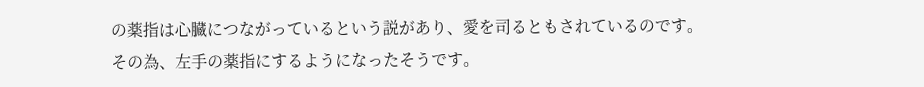の薬指は心臓につながっているという説があり、愛を司るともされているのです。
その為、左手の薬指にするようになったそうです。